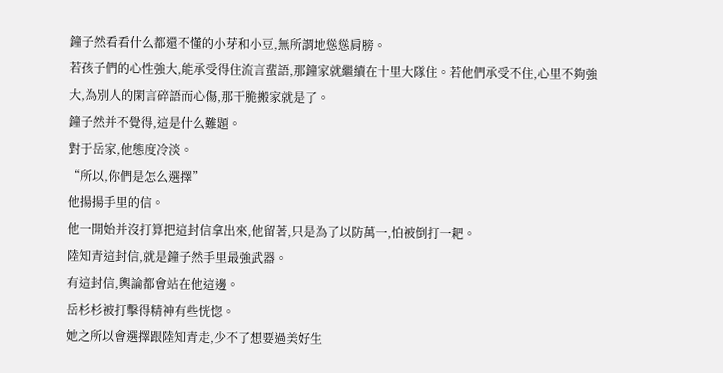鐘子然看看什么都還不懂的小芽和小豆,無所謂地慫慫肩膀。
若孩子們的心性強大,能承受得住流言蜚語,那鐘家就繼續在十里大隊住。若他們承受不住,心里不夠強大,為別人的閑言碎語而心傷,那干脆搬家就是了。
鐘子然并不覺得,這是什么難題。
對于岳家,他態度冷淡。
“所以,你們是怎么選擇”
他揚揚手里的信。
他一開始并沒打算把這封信拿出來,他留著,只是為了以防萬一,怕被倒打一耙。
陸知青這封信,就是鐘子然手里最強武器。
有這封信,輿論都會站在他這邊。
岳杉杉被打擊得精神有些恍惚。
她之所以會選擇跟陸知青走,少不了想要過美好生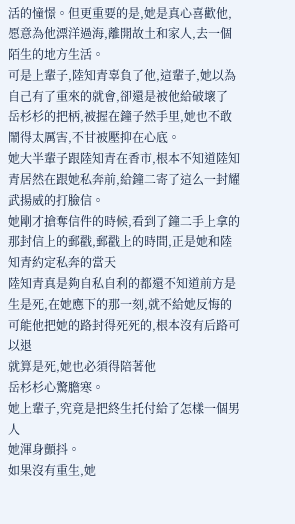活的憧憬。但更重要的是,她是真心喜歡他,愿意為他漂洋過海,離開故土和家人,去一個陌生的地方生活。
可是上輩子,陸知青辜負了他,這輩子,她以為自己有了重來的就會,卻還是被他給破壞了
岳杉杉的把柄,被握在鐘子然手里,她也不敢鬧得太厲害,不甘被壓抑在心底。
她大半輩子跟陸知青在香市,根本不知道陸知青居然在跟她私奔前,給鐘二寄了這么一封耀武揚威的打臉信。
她剛才搶奪信件的時候,看到了鐘二手上拿的那封信上的郵戳,郵戳上的時間,正是她和陸知青約定私奔的當天
陸知青真是夠自私自利的都還不知道前方是生是死,在她應下的那一刻,就不給她反悔的可能他把她的路封得死死的,根本沒有后路可以退
就算是死,她也必須得陪著他
岳杉杉心驚膽寒。
她上輩子,究竟是把終生托付給了怎樣一個男人
她渾身顫抖。
如果沒有重生,她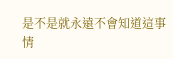是不是就永遠不會知道這事情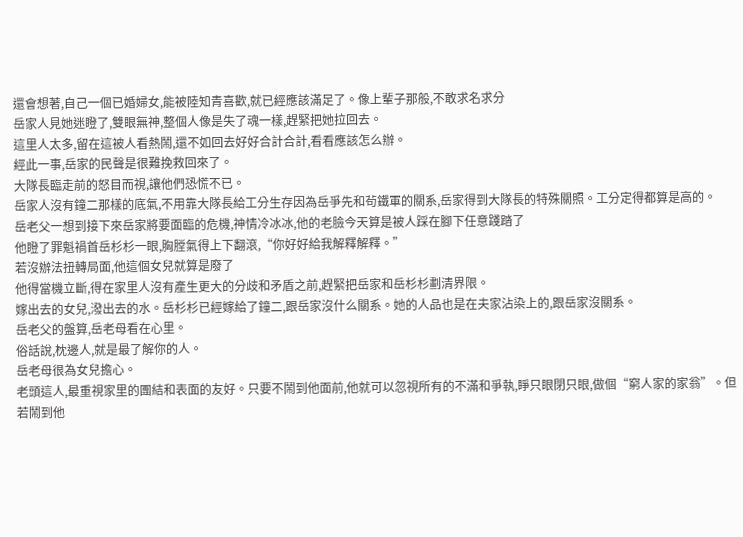還會想著,自己一個已婚婦女,能被陸知青喜歡,就已經應該滿足了。像上輩子那般,不敢求名求分
岳家人見她迷瞪了,雙眼無神,整個人像是失了魂一樣,趕緊把她拉回去。
這里人太多,留在這被人看熱鬧,還不如回去好好合計合計,看看應該怎么辦。
經此一事,岳家的民聲是很難挽救回來了。
大隊長臨走前的怒目而視,讓他們恐慌不已。
岳家人沒有鐘二那樣的底氣,不用靠大隊長給工分生存因為岳爭先和茍鐵軍的關系,岳家得到大隊長的特殊關照。工分定得都算是高的。
岳老父一想到接下來岳家將要面臨的危機,神情冷冰冰,他的老臉今天算是被人踩在腳下任意踐踏了
他瞪了罪魁禍首岳杉杉一眼,胸膛氣得上下翻滾,“你好好給我解釋解釋。”
若沒辦法扭轉局面,他這個女兒就算是廢了
他得當機立斷,得在家里人沒有產生更大的分歧和矛盾之前,趕緊把岳家和岳杉杉劃清界限。
嫁出去的女兒,潑出去的水。岳杉杉已經嫁給了鐘二,跟岳家沒什么關系。她的人品也是在夫家沾染上的,跟岳家沒關系。
岳老父的盤算,岳老母看在心里。
俗話說,枕邊人,就是最了解你的人。
岳老母很為女兒擔心。
老頭這人,最重視家里的團結和表面的友好。只要不鬧到他面前,他就可以忽視所有的不滿和爭執,睜只眼閉只眼,做個“窮人家的家翁”。但若鬧到他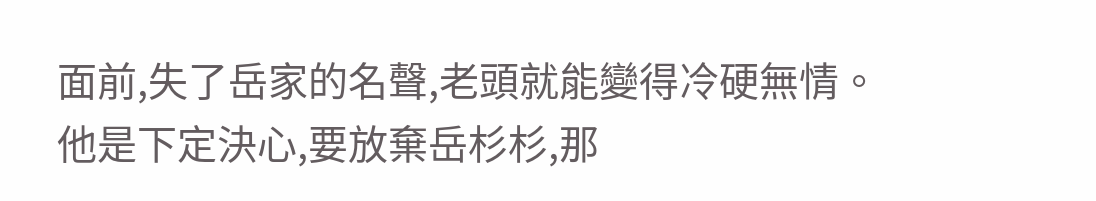面前,失了岳家的名聲,老頭就能變得冷硬無情。
他是下定決心,要放棄岳杉杉,那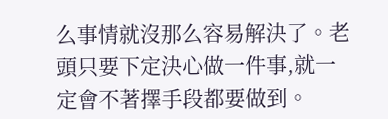么事情就沒那么容易解決了。老頭只要下定決心做一件事,就一定會不著擇手段都要做到。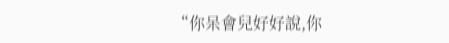“你呆會兒好好說,你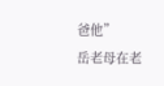爸他”
岳老母在老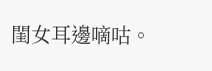閨女耳邊嘀咕。